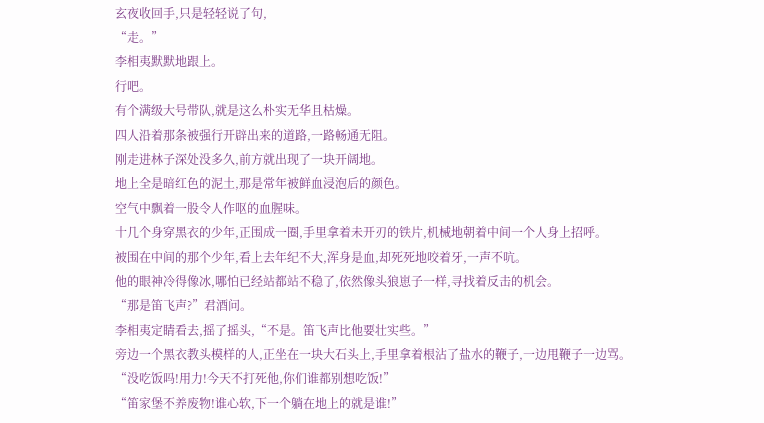玄夜收回手,只是轻轻说了句,
“走。”
李相夷默默地跟上。
行吧。
有个满级大号带队,就是这么朴实无华且枯燥。
四人沿着那条被强行开辟出来的道路,一路畅通无阻。
刚走进林子深处没多久,前方就出现了一块开阔地。
地上全是暗红色的泥土,那是常年被鲜血浸泡后的颜色。
空气中飘着一股令人作呕的血腥味。
十几个身穿黑衣的少年,正围成一圈,手里拿着未开刃的铁片,机械地朝着中间一个人身上招呼。
被围在中间的那个少年,看上去年纪不大,浑身是血,却死死地咬着牙,一声不吭。
他的眼神冷得像冰,哪怕已经站都站不稳了,依然像头狼崽子一样,寻找着反击的机会。
“那是笛飞声?”君酒问。
李相夷定睛看去,摇了摇头,“不是。笛飞声比他要壮实些。”
旁边一个黑衣教头模样的人,正坐在一块大石头上,手里拿着根沾了盐水的鞭子,一边甩鞭子一边骂。
“没吃饭吗!用力!今天不打死他,你们谁都别想吃饭!”
“笛家堡不养废物!谁心软,下一个躺在地上的就是谁!”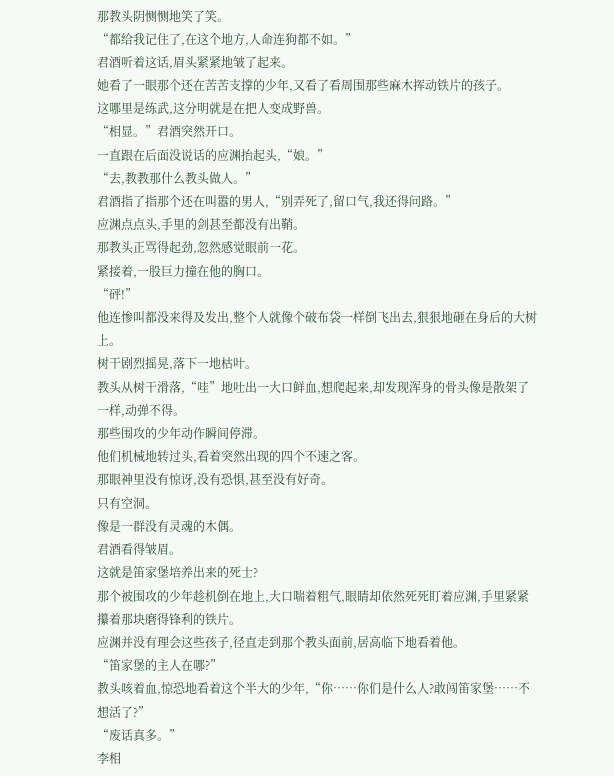那教头阴恻恻地笑了笑。
“都给我记住了,在这个地方,人命连狗都不如。”
君酒听着这话,眉头紧紧地皱了起来。
她看了一眼那个还在苦苦支撑的少年,又看了看周围那些麻木挥动铁片的孩子。
这哪里是练武,这分明就是在把人变成野兽。
“相显。”君酒突然开口。
一直跟在后面没说话的应渊抬起头,“娘。”
“去,教教那什么教头做人。”
君酒指了指那个还在叫嚣的男人,“别弄死了,留口气,我还得问路。”
应渊点点头,手里的剑甚至都没有出鞘。
那教头正骂得起劲,忽然感觉眼前一花。
紧接着,一股巨力撞在他的胸口。
“砰!”
他连惨叫都没来得及发出,整个人就像个破布袋一样倒飞出去,狠狠地砸在身后的大树上。
树干剧烈摇晃,落下一地枯叶。
教头从树干滑落,“哇”地吐出一大口鲜血,想爬起来,却发现浑身的骨头像是散架了一样,动弹不得。
那些围攻的少年动作瞬间停滞。
他们机械地转过头,看着突然出现的四个不速之客。
那眼神里没有惊讶,没有恐惧,甚至没有好奇。
只有空洞。
像是一群没有灵魂的木偶。
君酒看得皱眉。
这就是笛家堡培养出来的死士?
那个被围攻的少年趁机倒在地上,大口喘着粗气,眼睛却依然死死盯着应渊,手里紧紧攥着那块磨得锋利的铁片。
应渊并没有理会这些孩子,径直走到那个教头面前,居高临下地看着他。
“笛家堡的主人在哪?”
教头咳着血,惊恐地看着这个半大的少年,“你……你们是什么人?敢闯笛家堡……不想活了?”
“废话真多。”
李相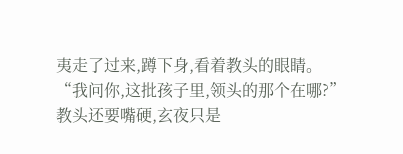夷走了过来,蹲下身,看着教头的眼睛。
“我问你,这批孩子里,领头的那个在哪?”
教头还要嘴硬,玄夜只是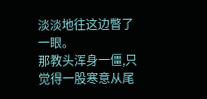淡淡地往这边瞥了一眼。
那教头浑身一僵,只觉得一股寒意从尾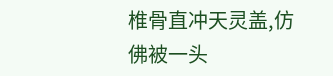椎骨直冲天灵盖,仿佛被一头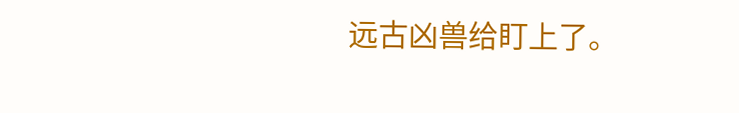远古凶兽给盯上了。